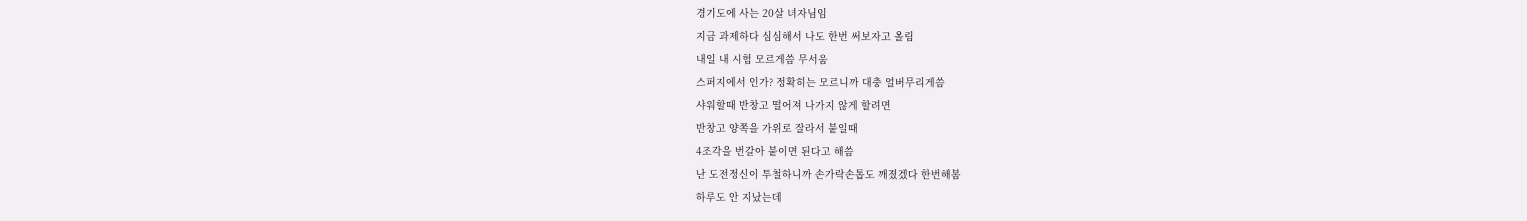경기도에 사는 20살 녀자님임
지금 과제하다 심심해서 나도 한번 써보자고 올림
내일 내 시험 모르게씀 무서움
스퍼지에서 인가? 정확히는 모르니까 대충 얼버무리게씀
샤워할때 반창고 떨어져 나가지 않게 할려면
반창고 양쪽을 가위로 잘라서 붙일때
4조각을 번갈아 붙이면 된다고 해씀
난 도전정신이 투철하니까 손가락손톱도 깨졌겠다 한번해봄
하루도 안 지났는데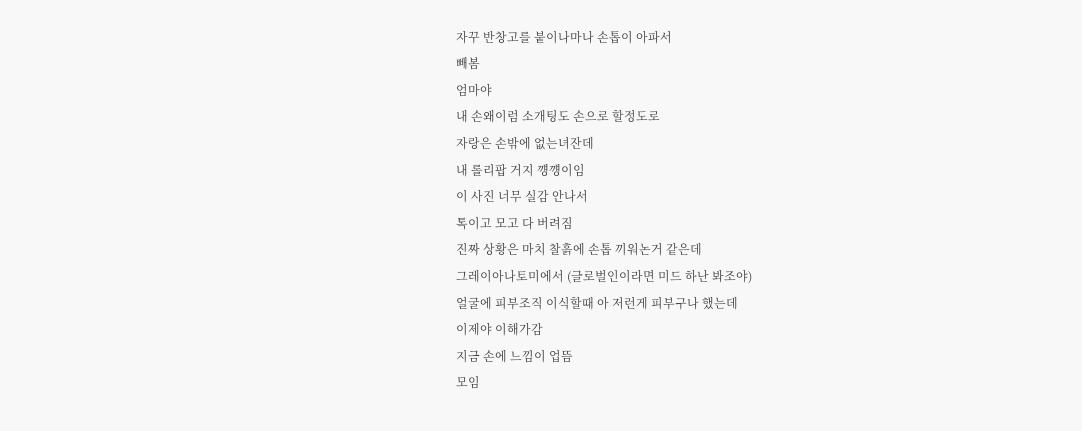자꾸 반창고를 붙이나마나 손톱이 아파서
빼봄
엄마야
내 손왜이럼 소개팅도 손으로 할정도로
자랑은 손밖에 없는녀잔데
내 롤리팝 거지 꺵꺵이임
이 사진 너무 실감 안나서
톡이고 모고 다 버려짐
진짜 상황은 마치 찰흙에 손톱 끼워논거 같은데
그레이아나토미에서 (글로벌인이라면 미드 하난 봐조야)
얼굴에 피부조직 이식할때 아 저런게 피부구나 했는데
이제야 이해가감
지금 손에 느낌이 업뜸
모임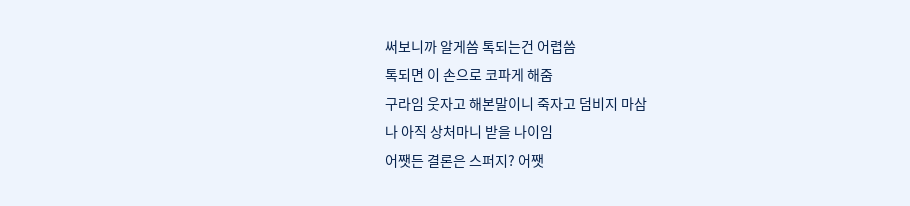써보니까 알게씀 톡되는건 어렵씀
톡되면 이 손으로 코파게 해줌
구라임 웃자고 해본말이니 죽자고 덤비지 마삼
나 아직 상처마니 받을 나이임
어쨋든 결론은 스퍼지? 어쨋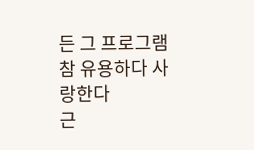든 그 프로그램 참 유용하다 사랑한다
근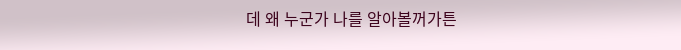데 왜 누군가 나를 알아볼꺼가튼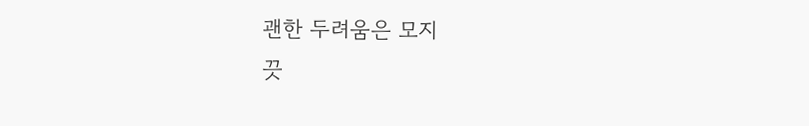괜한 두려움은 모지
끗